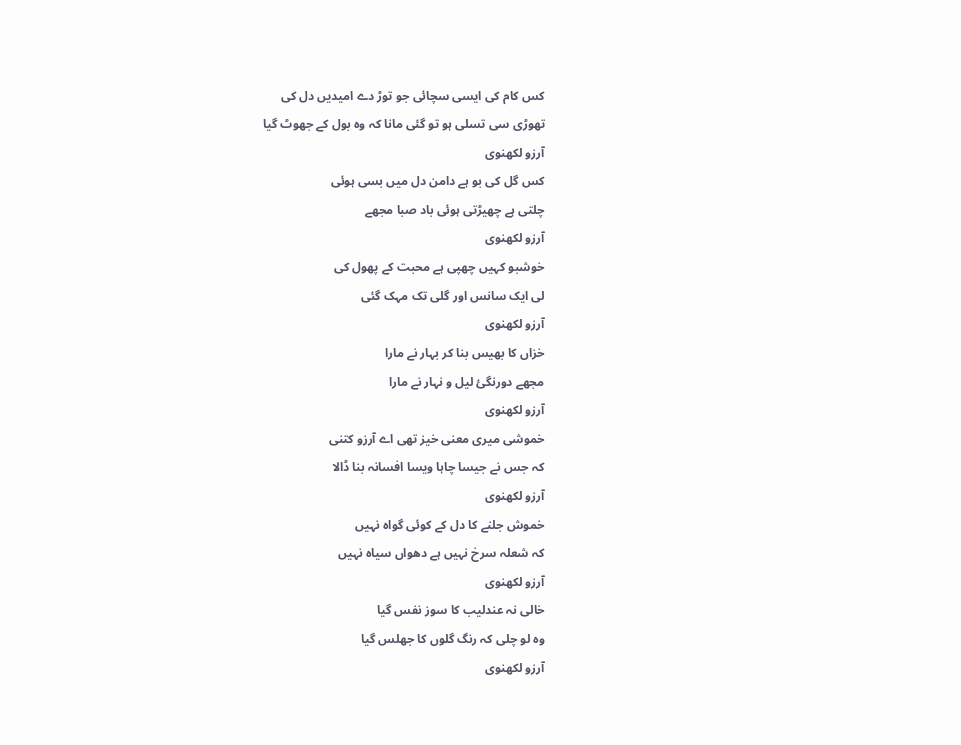کس کام کی ایسی سچائی جو توڑ دے امیدیں دل کی
تھوڑی سی تسلی ہو تو گئی مانا کہ وہ بول کے جھوٹ گیا
آرزو لکھنوی
کس گل کی بو ہے دامن دل میں بسی ہوئی
چلتی ہے چھیڑتی ہوئی باد صبا مجھے
آرزو لکھنوی
خوشبو کہیں چھپی ہے محبت کے پھول کی
لی ایک سانس اور گلی تک مہک گئی
آرزو لکھنوی
خزاں کا بھیس بنا کر بہار نے مارا
مجھے دورنگئ لیل و نہار نے مارا
آرزو لکھنوی
خموشی میری معنی خیز تھی اے آرزو کتنی
کہ جس نے جیسا چاہا ویسا افسانہ بنا ڈالا
آرزو لکھنوی
خموش جلنے کا دل کے کوئی گواہ نہیں
کہ شعلہ سرخ نہیں ہے دھواں سیاہ نہیں
آرزو لکھنوی
خالی نہ عندلیب کا سوز نفس گیا
وہ لو چلی کہ رنگ گلوں کا جھلس گیا
آرزو لکھنوی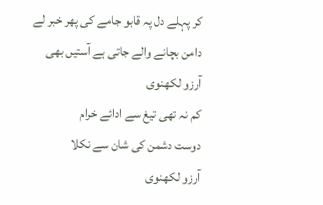کر پہلے دل پہ قابو جامے کی پھر خبر لے
دامن بچانے والے جاتی ہے آستیں بھی
آرزو لکھنوی
کم نہ تھی تیغ سے ادائے خرام
دوست دشمن کی شان سے نکلا
آرزو لکھنوی